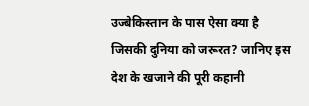उज्बेकिस्तान के पास ऐसा क्या है जिसकी दुनिया को जरूरत? जानिए इस देश के खजाने की पूरी कहानी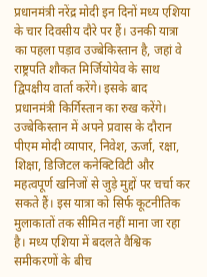प्रधानमंत्री नरेंद्र मोदी इन दिनों मध्य एशिया के चार दिवसीय दौरे पर हैं। उनकी यात्रा का पहला पड़ाव उज्बेकिस्तान है, जहां वे राष्ट्रपति शौकत मिर्जियोयेव के साथ द्विपक्षीय वार्ता करेंगे। इसके बाद प्रधानमंत्री किर्गिस्तान का रुख करेंगे। उज्बेकिस्तान में अपने प्रवास के दौरान पीएम मोदी व्यापार, निवेश, ऊर्जा, रक्षा, शिक्षा, डिजिटल कनेक्टिविटी और महत्वपूर्ण खनिजों से जुड़े मुद्दों पर चर्चा कर सकते हैं। इस यात्रा को सिर्फ कूटनीतिक मुलाकातों तक सीमित नहीं माना जा रहा है। मध्य एशिया में बदलते वैश्विक समीकरणों के बीच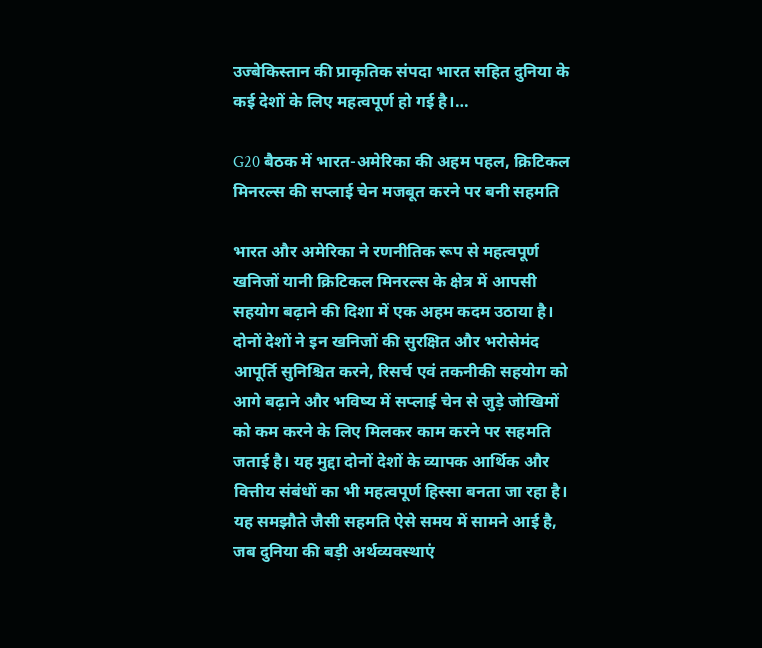उज्बेकिस्तान की प्राकृतिक संपदा भारत सहित दुनिया के कई देशों के लिए महत्वपूर्ण हो गई है।…

G20 बैठक में भारत-अमेरिका की अहम पहल, क्रिटिकल मिनरल्स की सप्लाई चेन मजबूत करने पर बनी सहमति

भारत और अमेरिका ने रणनीतिक रूप से महत्वपूर्ण खनिजों यानी क्रिटिकल मिनरल्स के क्षेत्र में आपसी सहयोग बढ़ाने की दिशा में एक अहम कदम उठाया है। दोनों देशों ने इन खनिजों की सुरक्षित और भरोसेमंद आपूर्ति सुनिश्चित करने, रिसर्च एवं तकनीकी सहयोग को आगे बढ़ाने और भविष्य में सप्लाई चेन से जुड़े जोखिमों को कम करने के लिए मिलकर काम करने पर सहमति जताई है। यह मुद्दा दोनों देशों के व्यापक आर्थिक और वित्तीय संबंधों का भी महत्वपूर्ण हिस्सा बनता जा रहा है। यह समझौते जैसी सहमति ऐसे समय में सामने आई है, जब दुनिया की बड़ी अर्थव्यवस्थाएं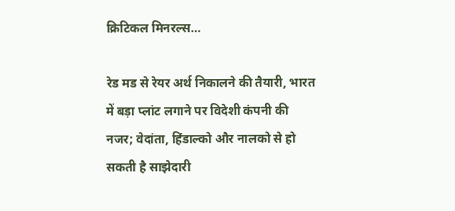क्रिटिकल मिनरल्स…

रेड मड से रेयर अर्थ निकालने की तैयारी, भारत में बड़ा प्लांट लगाने पर विदेशी कंपनी की नजर; वेदांता, हिंडाल्को और नालको से हो सकती है साझेदारी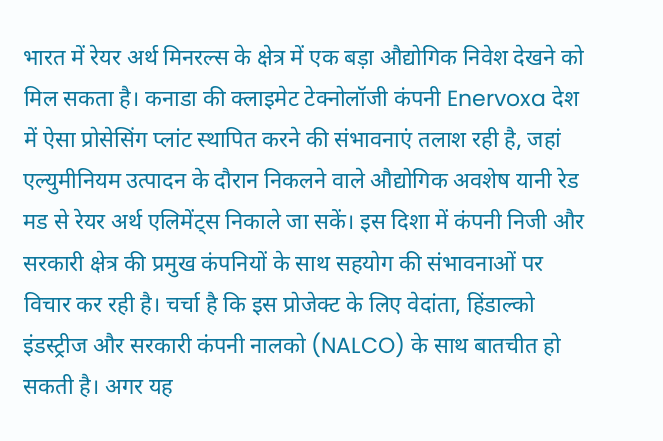भारत में रेयर अर्थ मिनरल्स के क्षेत्र में एक बड़ा औद्योगिक निवेश देखने को मिल सकता है। कनाडा की क्लाइमेट टेक्नोलॉजी कंपनी Enervoxa देश में ऐसा प्रोसेसिंग प्लांट स्थापित करने की संभावनाएं तलाश रही है, जहां एल्युमीनियम उत्पादन के दौरान निकलने वाले औद्योगिक अवशेष यानी रेड मड से रेयर अर्थ एलिमेंट्स निकाले जा सकें। इस दिशा में कंपनी निजी और सरकारी क्षेत्र की प्रमुख कंपनियों के साथ सहयोग की संभावनाओं पर विचार कर रही है। चर्चा है कि इस प्रोजेक्ट के लिए वेदांता, हिंडाल्को इंडस्ट्रीज और सरकारी कंपनी नालको (NALCO) के साथ बातचीत हो सकती है। अगर यह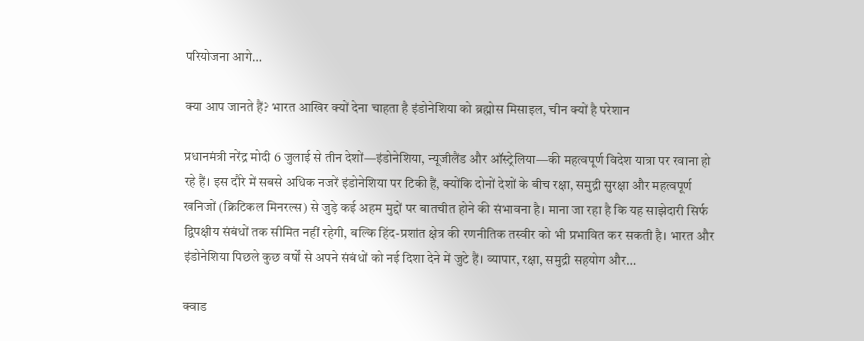परियोजना आगे…

क्या आप जानते हैं? भारत आखिर क्यों देना चाहता है इंडोनेशिया को ब्रह्मोस मिसाइल, चीन क्यों है परेशान

प्रधानमंत्री नरेंद्र मोदी 6 जुलाई से तीन देशों—इंडोनेशिया, न्यूजीलैंड और ऑस्ट्रेलिया—की महत्वपूर्ण विदेश यात्रा पर रवाना हो रहे हैं। इस दौरे में सबसे अधिक नजरें इंडोनेशिया पर टिकी हैं, क्योंकि दोनों देशों के बीच रक्षा, समुद्री सुरक्षा और महत्वपूर्ण खनिजों (क्रिटिकल मिनरल्स) से जुड़े कई अहम मुद्दों पर बातचीत होने की संभावना है। माना जा रहा है कि यह साझेदारी सिर्फ द्विपक्षीय संबंधों तक सीमित नहीं रहेगी, बल्कि हिंद-प्रशांत क्षेत्र की रणनीतिक तस्वीर को भी प्रभावित कर सकती है। भारत और इंडोनेशिया पिछले कुछ वर्षों से अपने संबंधों को नई दिशा देने में जुटे हैं। व्यापार, रक्षा, समुद्री सहयोग और…

क्वाड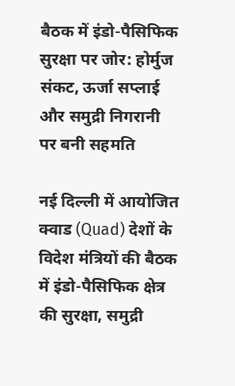बैठक में इंडो-पैसिफिक सुरक्षा पर जोर: होर्मुज संकट, ऊर्जा सप्लाई और समुद्री निगरानी पर बनी सहमति

नई दिल्ली में आयोजित क्वाड (Quad) देशों के विदेश मंत्रियों की बैठक में इंडो-पैसिफिक क्षेत्र की सुरक्षा, समुद्री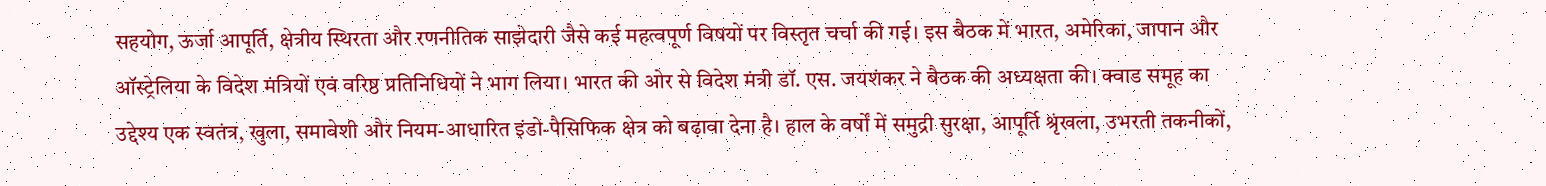सहयोग, ऊर्जा आपूर्ति, क्षेत्रीय स्थिरता और रणनीतिक साझेदारी जैसे कई महत्वपूर्ण विषयों पर विस्तृत चर्चा की गई। इस बैठक में भारत, अमेरिका, जापान और ऑस्ट्रेलिया के विदेश मंत्रियों एवं वरिष्ठ प्रतिनिधियों ने भाग लिया। भारत की ओर से विदेश मंत्री डॉ. एस. जयशंकर ने बैठक की अध्यक्षता की। क्वाड समूह का उद्देश्य एक स्वतंत्र, खुला, समावेशी और नियम-आधारित इंडो-पैसिफिक क्षेत्र को बढ़ावा देना है। हाल के वर्षों में समुद्री सुरक्षा, आपूर्ति श्रृंखला, उभरती तकनीकों,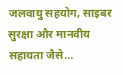जलवायु सहयोग, साइबर सुरक्षा और मानवीय सहायता जैसे…